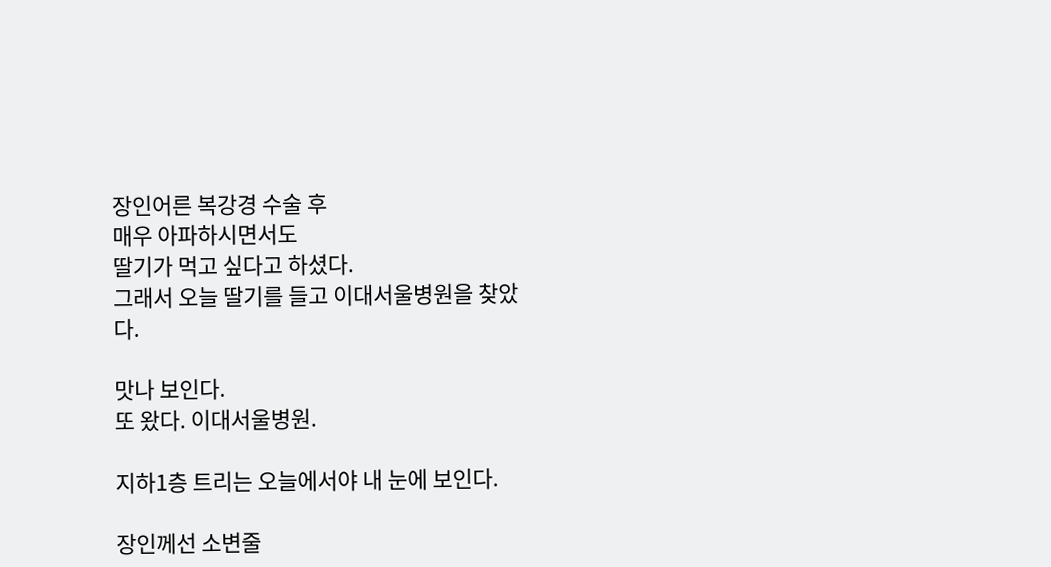장인어른 복강경 수술 후
매우 아파하시면서도
딸기가 먹고 싶다고 하셨다.
그래서 오늘 딸기를 들고 이대서울병원을 찾았다.

맛나 보인다.
또 왔다. 이대서울병원.

지하1층 트리는 오늘에서야 내 눈에 보인다.

장인께선 소변줄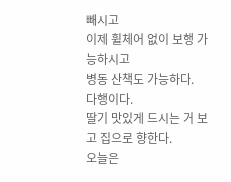빼시고
이제 휠체어 없이 보행 가능하시고
병동 산책도 가능하다.
다행이다.
딸기 맛있게 드시는 거 보고 집으로 향한다.
오늘은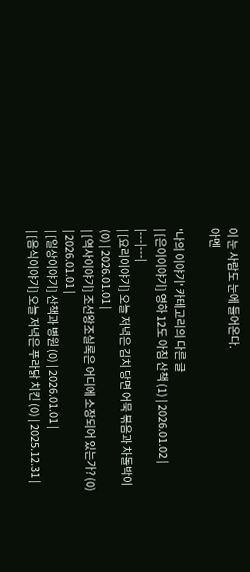이 눈 사람도 눈에 들어온다.
아멘

'나의 이야기' 카테고리의 다른 글
| [은이이야기] 영하 12도 아침 산책 (1) | 2026.01.02 |
|---|---|
| [요리이야기] 오늘 저녁은 김치 당면 어묵 볶음과 차돌박이 (0) | 2026.01.01 |
| [역사이야기] 조선왕조실록은 어디에 소장되어 있는가? (0) | 2026.01.01 |
| [일상이야기] 산책과 병원 (0) | 2026.01.01 |
| [음식이야기] 오늘 저녁은 푸라닭 치킨 (0) | 2025.12.31 |